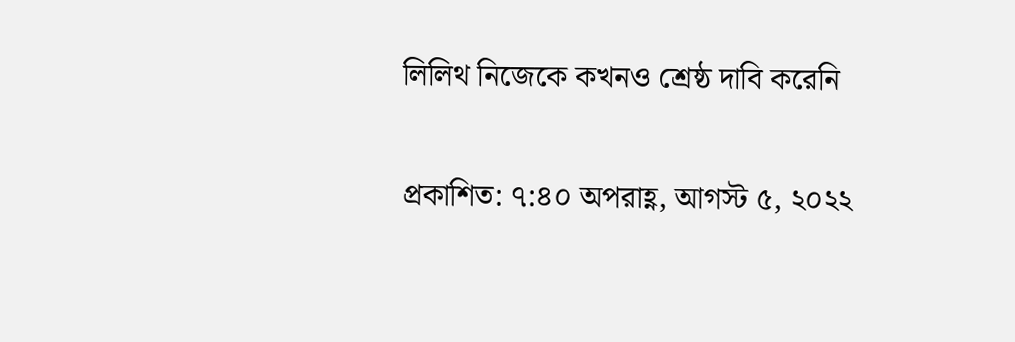লিলিথ নিজেকে কখনও শ্রেষ্ঠ দাবি করেনি

প্রকাশিত: ৭:৪০ অপরাহ্ণ, আগস্ট ৫, ২০২২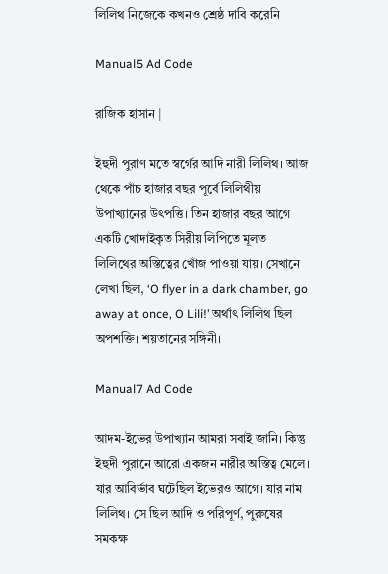লিলিথ নিজেকে কখনও শ্রেষ্ঠ দাবি করেনি

Manual5 Ad Code

রাজিক হাসান |

ইহুদী পুরাণ মতে স্বর্গের আদি নারী লিলিথ। আজ থেকে পাঁচ হাজার বছর পূর্বে লিলিথীয় উপাখ্যানের উৎপত্তি। তিন হাজার বছর আগে একটি খোদাইকৃত সিরীয় লিপিতে মূলত লিলিথের অস্তিত্বের খোঁজ পাওয়া যায়। সেখানে লেখা ছিল, ‘O flyer in a dark chamber, go away at once, O Lili!’ অর্থাৎ লিলিথ ছিল অপশক্তি। শয়তানের সঙ্গিনী।

Manual7 Ad Code

আদম-ইভের উপাখ্যান আমরা সবাই জানি। কিন্তু ইহুদী পুরানে আরো একজন নারীর অস্তিত্ব মেলে। যার আবির্ভাব ঘটেছিল ইভেরও আগে। যার নাম লিলিথ। সে ছিল আদি ও পরিপূর্ণ, পুরুষের সমকক্ষ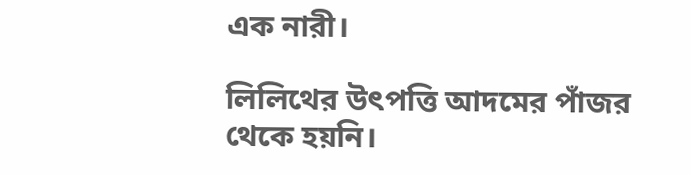এক নারী।

লিলিথের উৎপত্তি আদমের পাঁজর থেকে হয়নি।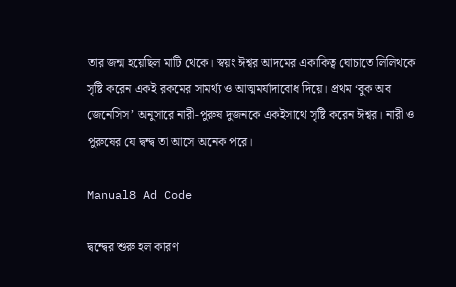তার জন্ম হয়েছিল মাটি থেকে। স্বয়ং ঈশ্বর আদমের একাকিত্ব ঘোচাতে লিলিথকে সৃষ্টি করেন একই রকমের সামর্থ্য ও আত্মমর্যাদাবোধ দিয়ে। প্রথম ‘বুক অব জেনেসিস’ অনুসারে নারী-পুরুষ দুজনকে একইসাথে সৃষ্টি করেন ঈশ্বর। নারী ও পুরুষের যে দ্বন্দ্ব তা আসে অনেক পরে।

Manual8 Ad Code

দ্বন্দ্বের শুরু হল কারণ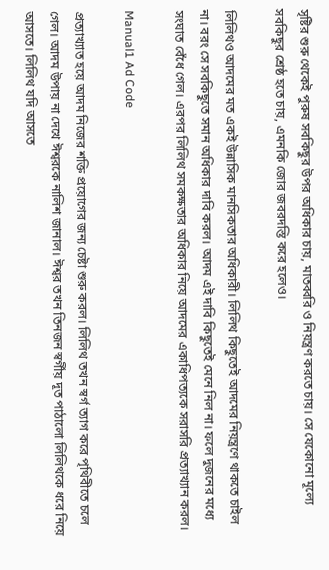সৃষ্টির শুরু থেকেই পুরুষ সবকিছুর উপর অধিকার চায়, মাতব্বরি ও নিয়ন্ত্রণ করতে চায়। সে যেকোনো মূল্যে সবকিছুর শ্রেষ্ঠ হতে চায়, এমনকি জোর জবরদস্তি করে হলেও।

লিলিথও আদমের মত একই উন্নাসিক মানসিকতার অধিকারী। লিলিথ কিছুতেই আদমের নিয়ন্ত্রণে থাকতে চাইল না। বরং সে সবকিছুতে সমান অধিকার দাবি করল। আদম এই দাবি কিছুতেই মেনে নিল না। ফলে দুজনের মধ্যে সংঘাত বেঁধে গেল। এরপর লিলিথ সমকক্ষতার অধিকার নিয়ে আদমের একাধিপত্যকে সরাসরি প্রত্যাখ্যান করল।

Manual1 Ad Code

প্রত্যাখ্যাত হয়ে আদম নিজের শক্তি প্রয়োগের জন্য চেষ্টা শুরু করল। লিলিথ তখন স্বর্গ ত্যাগ করে পৃথিবীতে চলে গেল। আদম উপায় না দেখে ঈশ্বরকে নালিশ জানাল। ঈশ্বর তখন তিনজন স্বৰ্গীয় দূত পাঠালো লিলিথকে ধরে নিয়ে আসতে। লিলিথ যদি আসতে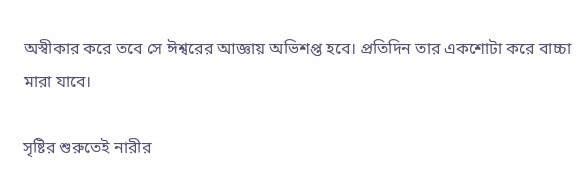অস্বীকার করে তবে সে ঈশ্বরের আজ্ঞায় অভিশপ্ত হবে। প্রতিদিন তার একশোটা করে বাচ্চা মারা যাবে।

সৃষ্টির শুরুতেই নারীর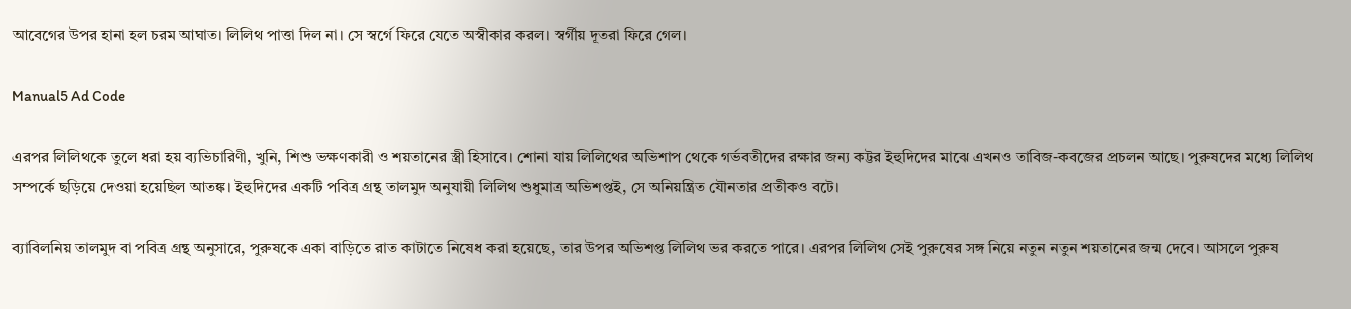আবেগের উপর হানা হল চরম আঘাত। লিলিথ পাত্তা দিল না। সে স্বর্গে ফিরে যেতে অস্বীকার করল। স্বর্গীয় দূতরা ফিরে গেল।

Manual5 Ad Code

এরপর লিলিথকে তুলে ধরা হয় ব্যভিচারিণী, খুনি, শিশু ভক্ষণকারী ও শয়তানের স্ত্রী হিসাবে। শোনা যায় লিলিথের অভিশাপ থেকে গর্ভবতীদের রক্ষার জন্য কট্টর ইহুদিদের মাঝে এখনও তাবিজ-কবজের প্রচলন আছে। পুরুষদের মধ্যে লিলিথ সম্পর্কে ছড়িয়ে দেওয়া হয়েছিল আতঙ্ক। ইহুদিদের একটি পবিত্র গ্রন্থ তালমুদ অনুযায়ী লিলিথ শুধুমাত্র অভিশপ্তই, সে অনিয়ন্ত্রিত যৌনতার প্রতীকও বটে।

ব্যাবিলনিয় তালমুদ বা পবিত্র গ্রন্থ অনুসারে, পুরুষকে একা বাড়িতে রাত কাটাতে নিষেধ করা হয়েছে, তার উপর অভিশপ্ত লিলিথ ভর করতে পারে। এরপর লিলিথ সেই পুরুষের সঙ্গ নিয়ে নতুন নতুন শয়তানের জন্ম দেবে। আসলে পুরুষ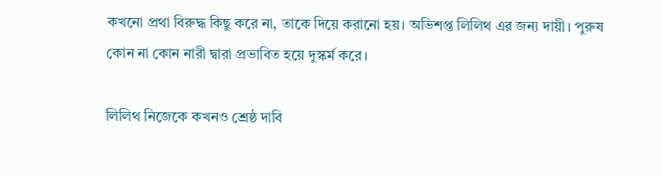কখনো প্রথা বিরুদ্ধ কিছু করে না, তাকে দিয়ে করানো হয়। অভিশপ্ত লিলিথ এর জন্য দায়ী। পুরুষ কোন না কোন নারী দ্বারা প্রভাবিত হয়ে দুস্কর্ম করে।

লিলিথ নিজেকে কখনও শ্রেষ্ঠ দাবি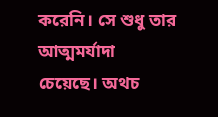করেনি। সে শুধু তার আত্মমর্যাদা চেয়েছে। অথচ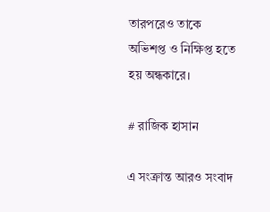তারপরেও তাকে অভিশপ্ত ও নিক্ষিপ্ত হতে হয় অন্ধকারে।

# রাজিক হাসান

এ সংক্রান্ত আরও সংবাদ